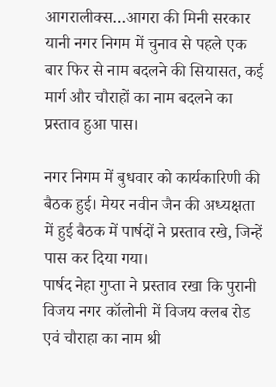आगरालीक्स…आगरा की मिनी सरकार यानी नगर निगम में चुनाव से पहले एक बार फिर से नाम बदलने की सियासत, कई मार्ग और चौराहों का नाम बदलने का प्रस्ताव हुआ पास।

नगर निगम में बुधवार को कार्यकारिणी की बैठक हुई। मेयर नवीन जैन की अध्यक्षता में हुई बैठक में पार्षदों ने प्रस्ताव रखे, जिन्हें पास कर दिया गया।
पार्षद नेहा गुप्ता ने प्रस्ताव रखा कि पुरानी विजय नगर कॉलोनी में विजय क्लब रोड एवं चौराहा का नाम श्री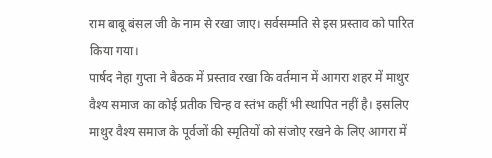राम बाबू बंसल जी के नाम से रखा जाए। सर्वसम्मति से इस प्रस्ताव को पारित किया गया।
पार्षद नेहा गुप्ता ने बैठक में प्रस्ताव रखा कि वर्तमान में आगरा शहर में माथुर वैश्य समाज का कोई प्रतीक चिन्ह व स्तंभ कहीं भी स्थापित नहीं है। इसलिए माथुर वैश्य समाज के पूर्वजों की स्मृतियों को संजोए रखने के लिए आगरा में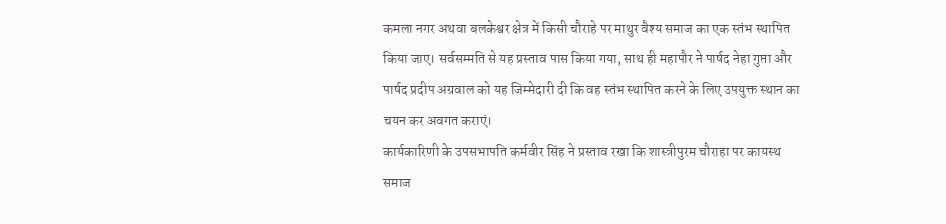कमला नगर अथवा बलकेश्वर क्षेत्र में किसी चौराहे पर माथुर वैश्य समाज का एक स्तंभ स्थापित किया जाए। सर्वसम्मति से यह प्रस्ताव पास किया गया, साथ ही महापौर ने पार्षद नेहा गुप्ता और पार्षद प्रदीप अग्रवाल को यह जिम्मेदारी दी कि वह स्तंभ स्थापित करने के लिए उपयुक्त स्थान का चयन कर अवगत कराएं।
कार्यकारिणी के उपसभापति कर्मवीर सिंह ने प्रस्ताव रखा कि शास्त्रीपुरम चौराहा पर कायस्थ समाज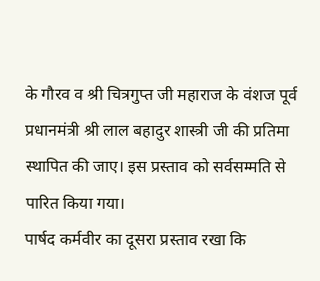के गौरव व श्री चित्रगुप्त जी महाराज के वंशज पूर्व प्रधानमंत्री श्री लाल बहादुर शास्त्री जी की प्रतिमा स्थापित की जाए। इस प्रस्ताव को सर्वसम्मति से पारित किया गया।
पार्षद कर्मवीर का दूसरा प्रस्ताव रखा कि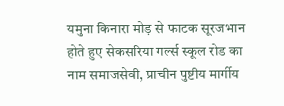यमुना किनारा मोड़ से फाटक सूरजभान होते हुए सेकसरिया गर्ल्स स्कूल रोड का नाम समाजसेवी, प्राचीन पुष्टीय मार्गीय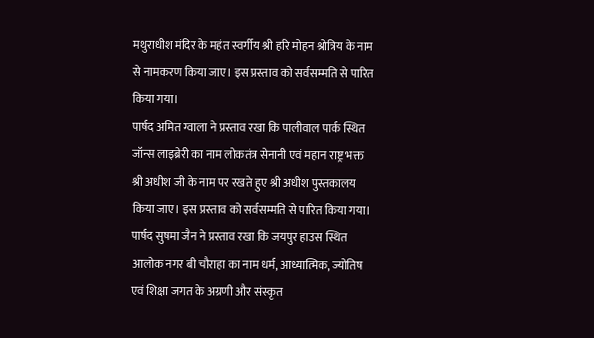मथुराधीश मंदिर के महंत स्वर्गीय श्री हरि मोहन श्रोत्रिय के नाम से नामकरण किया जाए। इस प्रस्ताव को सर्वसम्मति से पारित किया गया।
पार्षद अमित ग्वाला ने प्रस्ताव रखा कि पालीवाल पार्क स्थित जॉन्स लाइब्रेरी का नाम लोकतंत्र सेनानी एवं महान राष्ट्र भक्त श्री अधीश जी के नाम पर रखते हुए श्री अधीश पुस्तकालय किया जाए। इस प्रस्ताव को सर्वसम्मति से पारित किया गया।
पार्षद सुषमा जैन ने प्रस्ताव रखा कि जयपुर हाउस स्थित आलोक नगर बी चौराहा का नाम धर्म, आध्यात्मिक, ज्योतिष एवं शिक्षा जगत के अग्रणी और संस्कृत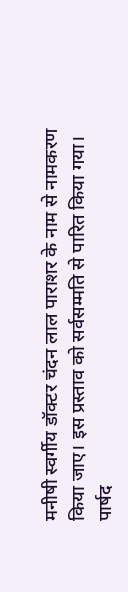मनीषी स्वर्गीय डॉक्टर चंदन लाल पाराशर के नाम से नामकरण किया जाए। इस प्रस्ताव को सर्वसम्मति से पारित किया गया।
पार्षद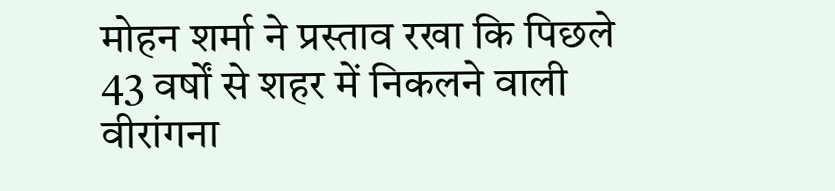मोहन शर्मा ने प्रस्ताव रखा कि पिछले 43 वर्षों से शहर में निकलने वाली वीरांगना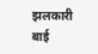झलकारी बाई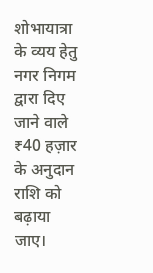शोभायात्रा के व्यय हेतु नगर निगम द्वारा दिए जाने वाले ₹40 हज़ार के अनुदान राशि को बढ़ाया जाए।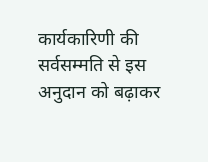कार्यकारिणी की सर्वसम्मति से इस अनुदान को बढ़ाकर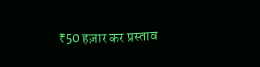₹50 हज़ार कर प्रस्ताव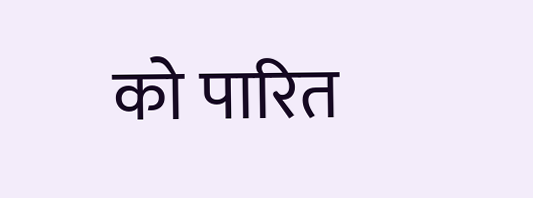को पारित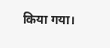किया गया।